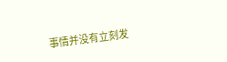事情并没有立刻发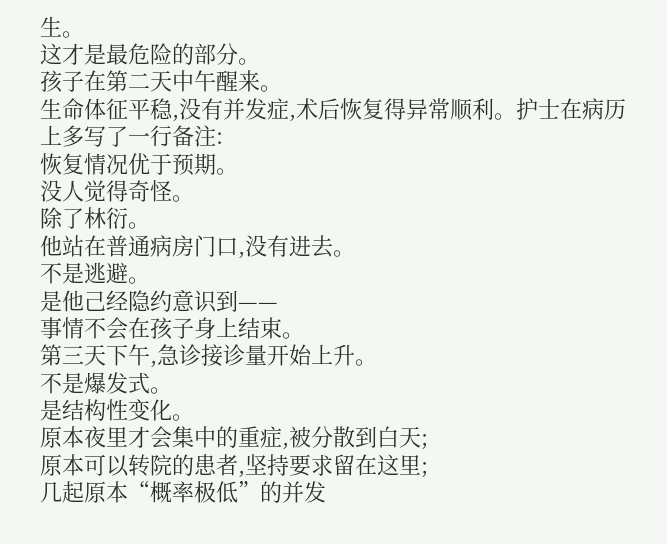生。
这才是最危险的部分。
孩子在第二天中午醒来。
生命体征平稳,没有并发症,术后恢复得异常顺利。护士在病历上多写了一行备注:
恢复情况优于预期。
没人觉得奇怪。
除了林衍。
他站在普通病房门口,没有进去。
不是逃避。
是他己经隐约意识到——
事情不会在孩子身上结束。
第三天下午,急诊接诊量开始上升。
不是爆发式。
是结构性变化。
原本夜里才会集中的重症,被分散到白天;
原本可以转院的患者,坚持要求留在这里;
几起原本“概率极低”的并发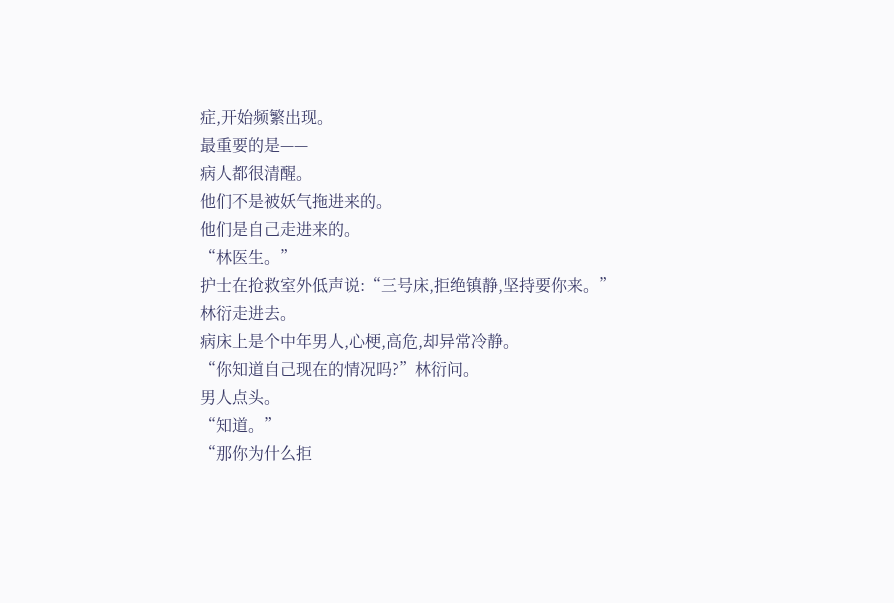症,开始频繁出现。
最重要的是——
病人都很清醒。
他们不是被妖气拖进来的。
他们是自己走进来的。
“林医生。”
护士在抢救室外低声说:“三号床,拒绝镇静,坚持要你来。”
林衍走进去。
病床上是个中年男人,心梗,高危,却异常冷静。
“你知道自己现在的情况吗?”林衍问。
男人点头。
“知道。”
“那你为什么拒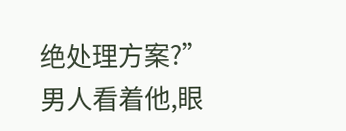绝处理方案?”
男人看着他,眼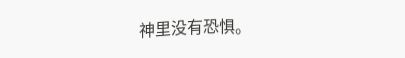神里没有恐惧。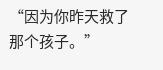“因为你昨天救了那个孩子。”